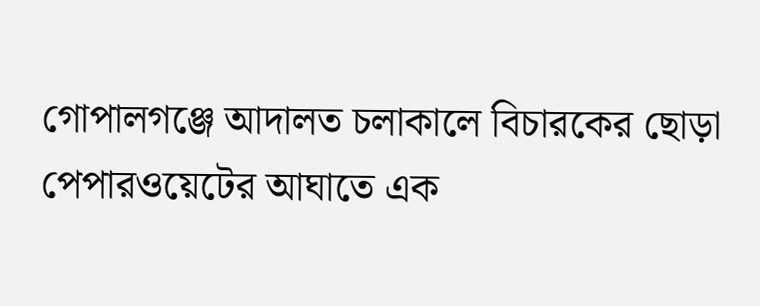গোপালগঞ্জে আদালত চলাকালে বিচারকের ছোড়া পেপারওয়েটের আঘাতে এক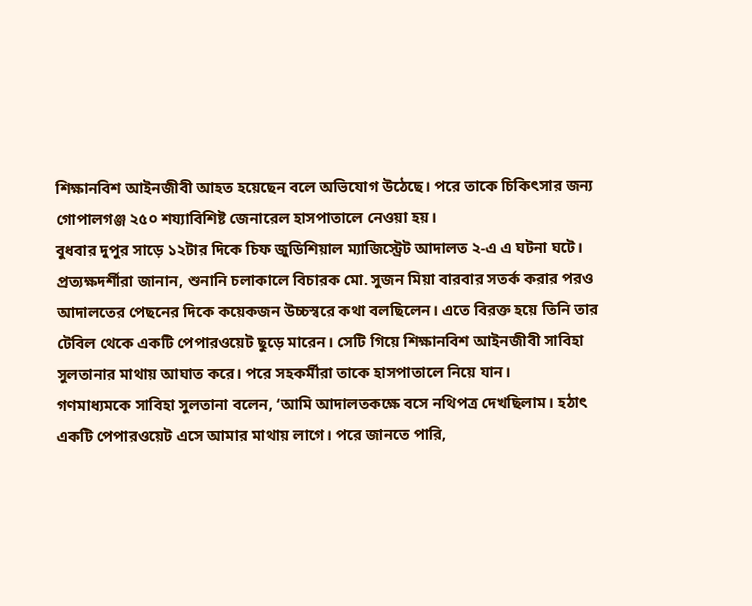শিক্ষানবিশ আইনজীবী আহত হয়েছেন বলে অভিযোগ উঠেছে। পরে তাকে চিকিৎসার জন্য গোপালগঞ্জ ২৫০ শয্যাবিশিষ্ট জেনারেল হাসপাতালে নেওয়া হয়।
বুধবার দুপুর সাড়ে ১২টার দিকে চিফ জুডিশিয়াল ম্যাজিস্ট্রেট আদালত ২-এ এ ঘটনা ঘটে।
প্রত্যক্ষদর্শীরা জানান, শুনানি চলাকালে বিচারক মো. সুজন মিয়া বারবার সতর্ক করার পরও আদালতের পেছনের দিকে কয়েকজন উচ্চস্বরে কথা বলছিলেন। এতে বিরক্ত হয়ে তিনি তার টেবিল থেকে একটি পেপারওয়েট ছুড়ে মারেন। সেটি গিয়ে শিক্ষানবিশ আইনজীবী সাবিহা সুলতানার মাথায় আঘাত করে। পরে সহকর্মীরা তাকে হাসপাতালে নিয়ে যান।
গণমাধ্যমকে সাবিহা সুলতানা বলেন, ‘আমি আদালতকক্ষে বসে নথিপত্র দেখছিলাম। হঠাৎ একটি পেপারওয়েট এসে আমার মাথায় লাগে। পরে জানতে পারি,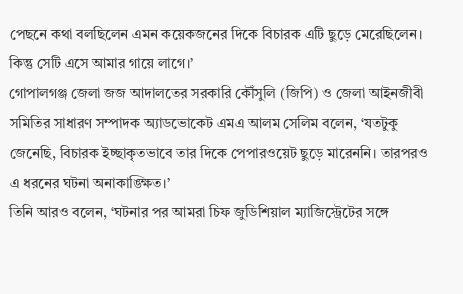পেছনে কথা বলছিলেন এমন কয়েকজনের দিকে বিচারক এটি ছুড়ে মেরেছিলেন। কিন্তু সেটি এসে আমার গায়ে লাগে।’
গোপালগঞ্জ জেলা জজ আদালতের সরকারি কৌঁসুলি (জিপি) ও জেলা আইনজীবী সমিতির সাধারণ সম্পাদক অ্যাডভোকেট এমএ আলম সেলিম বলেন, ‘যতটুকু জেনেছি, বিচারক ইচ্ছাকৃতভাবে তার দিকে পেপারওয়েট ছুড়ে মারেননি। তারপরও এ ধরনের ঘটনা অনাকাঙ্ক্ষিত।’
তিনি আরও বলেন, ‘ঘটনার পর আমরা চিফ জুডিশিয়াল ম্যাজিস্ট্রেটের সঙ্গে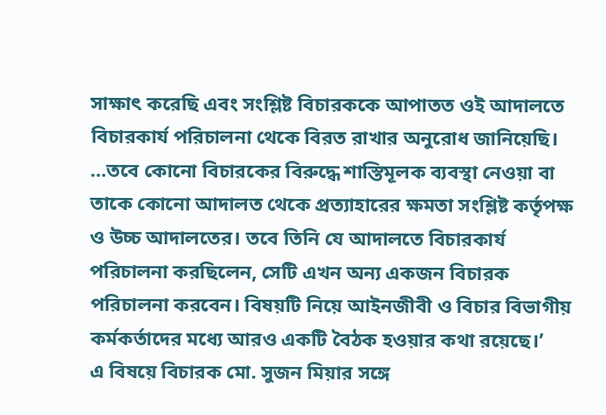সাক্ষাৎ করেছি এবং সংশ্লিষ্ট বিচারককে আপাতত ওই আদালতে বিচারকার্য পরিচালনা থেকে বিরত রাখার অনুরোধ জানিয়েছি। …তবে কোনো বিচারকের বিরুদ্ধে শাস্তিমূলক ব্যবস্থা নেওয়া বা তাকে কোনো আদালত থেকে প্রত্যাহারের ক্ষমতা সংশ্লিষ্ট কর্তৃপক্ষ ও উচ্চ আদালতের। তবে তিনি যে আদালতে বিচারকার্য পরিচালনা করছিলেন, সেটি এখন অন্য একজন বিচারক পরিচালনা করবেন। বিষয়টি নিয়ে আইনজীবী ও বিচার বিভাগীয় কর্মকর্তাদের মধ্যে আরও একটি বৈঠক হওয়ার কথা রয়েছে।’
এ বিষয়ে বিচারক মো. সুজন মিয়ার সঙ্গে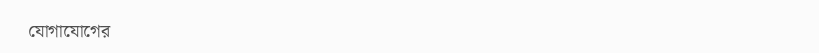যোগাযোগের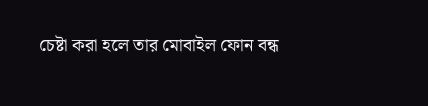চেষ্টা করা হলে তার মোবাইল ফোন বন্ধ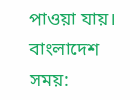পাওয়া যায়।
বাংলাদেশ সময়: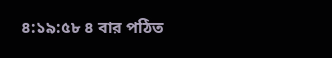৪:১৯:৫৮ ৪ বার পঠিত